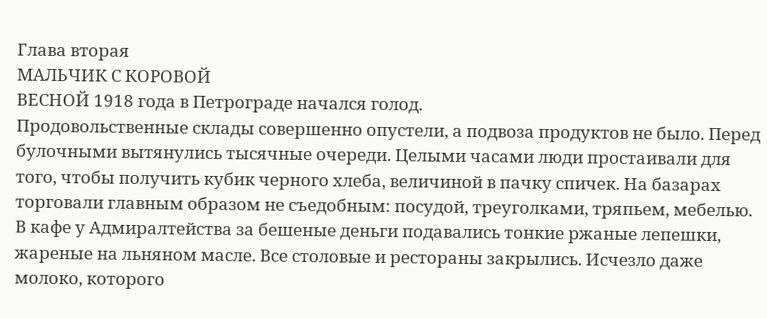Глава вторая
МАЛЬЧИК С КОРОВОЙ
ВЕСНОЙ 1918 года в Петрограде начался голод.
Продовольственные склады совершенно опустели, а подвоза продуктов не было. Перед булочными вытянулись тысячные очереди. Целыми часами люди простаивали для того, чтобы получить кубик черного хлеба, величиной в пачку спичек. На базарах торговали главным образом не съедобным: посудой, треуголками, тряпьем, мебелью. В кафе у Адмиралтейства за бешеные деньги подавались тонкие ржаные лепешки, жареные на льняном масле. Все столовые и рестораны закрылись. Исчезло даже молоко, которого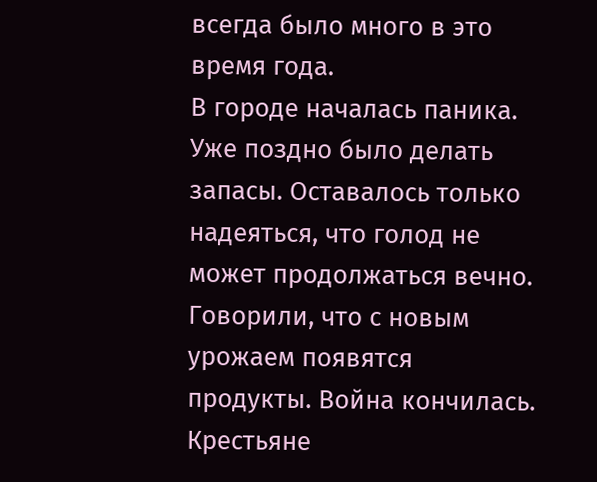всегда было много в это время года.
В городе началась паника. Уже поздно было делать запасы. Оставалось только надеяться, что голод не может продолжаться вечно. Говорили, что с новым урожаем появятся продукты. Война кончилась. Крестьяне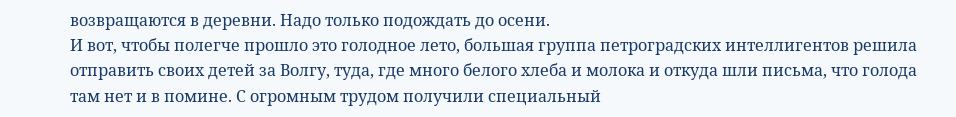возвращаются в деревни. Надо только подождать до осени.
И вот, чтобы полегче прошло это голодное лето, большая группа петроградских интеллигентов решила отправить своих детей за Волгу, туда, где много белого хлеба и молока и откуда шли письма, что голода там нет и в помине. С огромным трудом получили специальный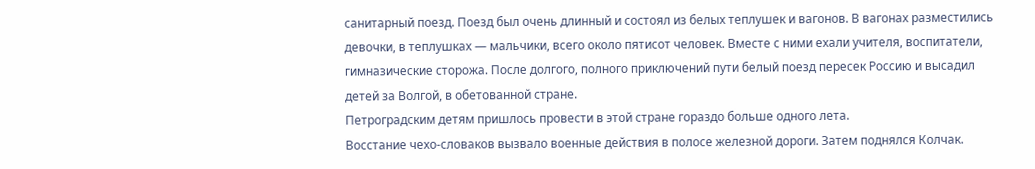санитарный поезд. Поезд был очень длинный и состоял из белых теплушек и вагонов. В вагонах разместились девочки, в теплушках — мальчики, всего около пятисот человек. Вместе с ними ехали учителя, воспитатели, гимназические сторожа. После долгого, полного приключений пути белый поезд пересек Россию и высадил детей за Волгой, в обетованной стране.
Петроградским детям пришлось провести в этой стране гораздо больше одного лета.
Восстание чехо-словаков вызвало военные действия в полосе железной дороги. Затем поднялся Колчак.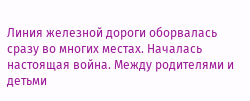Линия железной дороги оборвалась сразу во многих местах. Началась настоящая война. Между родителями и детьми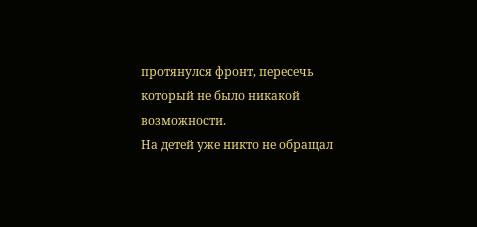протянулся фронт, пересечь который не было никакой возможности.
На детей уже никто не обращал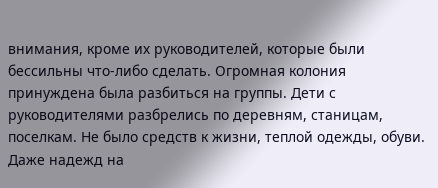внимания, кроме их руководителей, которые были бессильны что-либо сделать. Огромная колония принуждена была разбиться на группы. Дети с руководителями разбрелись по деревням, станицам, поселкам. Не было средств к жизни, теплой одежды, обуви. Даже надежд на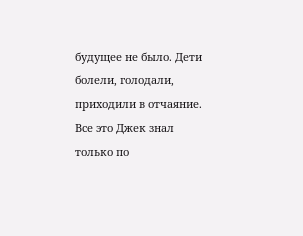будущее не было. Дети болели, голодали, приходили в отчаяние.
Все это Джек знал только по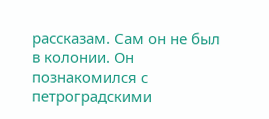рассказам. Сам он не был в колонии. Он познакомился с петроградскими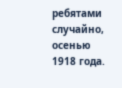ребятами случайно, осенью 1918 года.